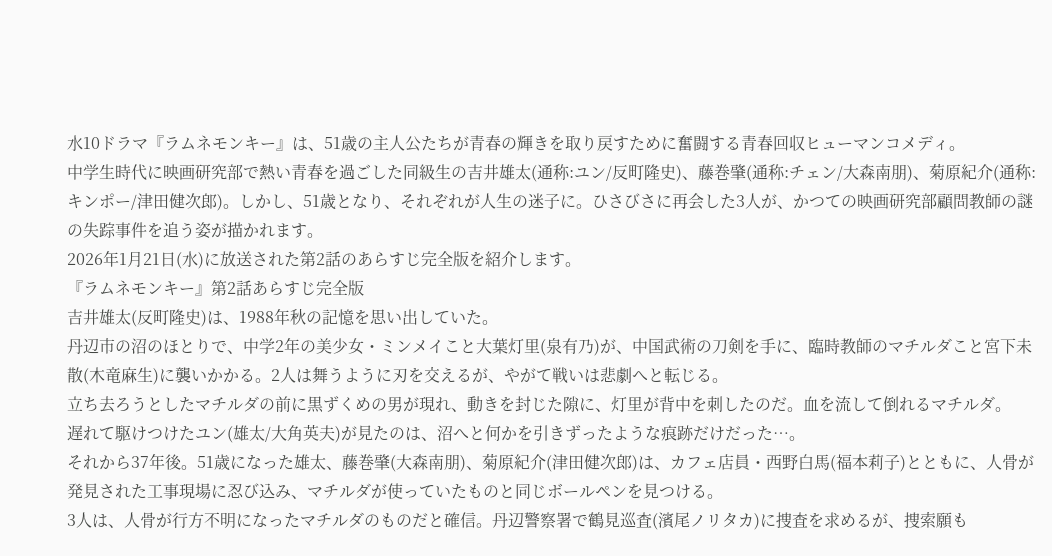水10ドラマ『ラムネモンキー』は、51歳の主人公たちが青春の輝きを取り戻すために奮闘する青春回収ヒューマンコメディ。
中学生時代に映画研究部で熱い青春を過ごした同級生の吉井雄太(通称:ユン/反町隆史)、藤巻肇(通称:チェン/大森南朋)、菊原紀介(通称:キンポー/津田健次郎)。しかし、51歳となり、それぞれが人生の迷子に。ひさびさに再会した3人が、かつての映画研究部顧問教師の謎の失踪事件を追う姿が描かれます。
2026年1月21日(水)に放送された第2話のあらすじ完全版を紹介します。
『ラムネモンキー』第2話あらすじ完全版
吉井雄太(反町隆史)は、1988年秋の記憶を思い出していた。
丹辺市の沼のほとりで、中学2年の美少女・ミンメイこと大葉灯里(泉有乃)が、中国武術の刀剣を手に、臨時教師のマチルダこと宮下未散(木竜麻生)に襲いかかる。2人は舞うように刃を交えるが、やがて戦いは悲劇へと転じる。
立ち去ろうとしたマチルダの前に黒ずくめの男が現れ、動きを封じた隙に、灯里が背中を刺したのだ。血を流して倒れるマチルダ。
遅れて駆けつけたユン(雄太/大角英夫)が見たのは、沼へと何かを引きずったような痕跡だけだった…。
それから37年後。51歳になった雄太、藤巻肇(大森南朋)、菊原紀介(津田健次郎)は、カフェ店員・西野白馬(福本莉子)とともに、人骨が発見された工事現場に忍び込み、マチルダが使っていたものと同じボールペンを見つける。
3人は、人骨が行方不明になったマチルダのものだと確信。丹辺警察署で鶴見巡査(濱尾ノリタカ)に捜査を求めるが、捜索願も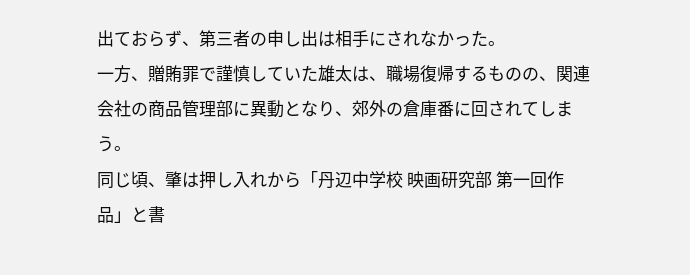出ておらず、第三者の申し出は相手にされなかった。
一方、贈賄罪で謹慎していた雄太は、職場復帰するものの、関連会社の商品管理部に異動となり、郊外の倉庫番に回されてしまう。
同じ頃、肇は押し入れから「丹辺中学校 映画研究部 第一回作品」と書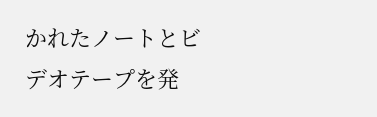かれたノートとビデオテープを発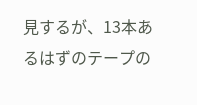見するが、13本あるはずのテープの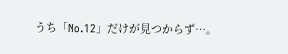うち「No.12」だけが見つからず…。